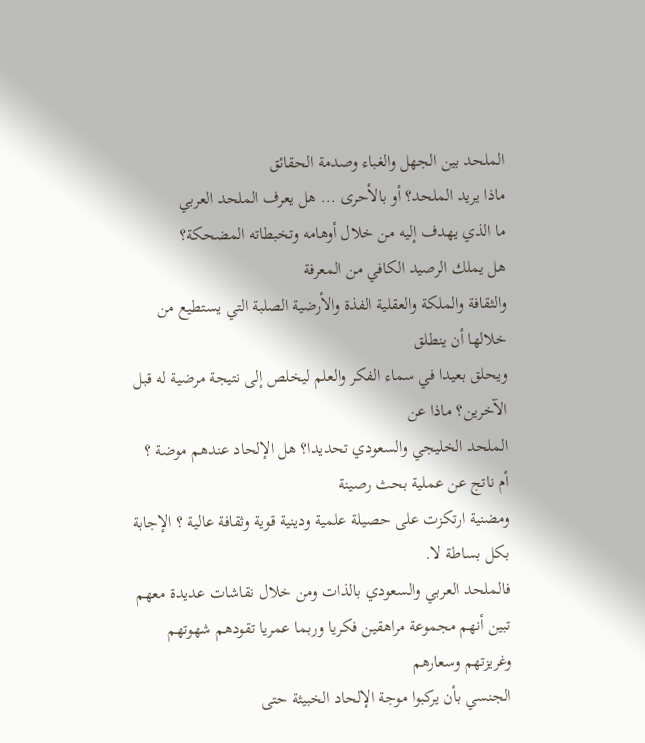الملحد بين الجهل والغباء وصدمة الحقائق
ماذا يريد الملحد؟ أو بالأحرى ... هل يعرف الملحد العربي
ما الذي يهدف إليه من خلال أوهامه وتخبطاته المضحكة؟
هل يملك الرصيد الكافي من المعرفة
والثقافة والملكة والعقلية الفذة والأرضية الصلبة التي يستطيع من خلالها أن ينطلق
ويحلق بعيدا في سماء الفكر والعلم ليخلص إلى نتيجة مرضية له قبل الآخرين؟ ماذا عن
الملحد الخليجي والسعودي تحديدا؟ هل الإلحاد عندهم موضة ؟
أم ناتج عن عملية بحث رصينة
ومضنية ارتكزت على حصيلة علمية ودينية قوية وثقافة عالية ؟ الإجابة
بكل بساطة لا.
فالملحد العربي والسعودي بالذات ومن خلال نقاشات عديدة معهم
تبين أنهم مجموعة مراهقين فكريا وربما عمريا تقودهم شهوتهم وغريزتهم وسعارهم
الجنسي بأن يركبوا موجة الإلحاد الخبيثة حتى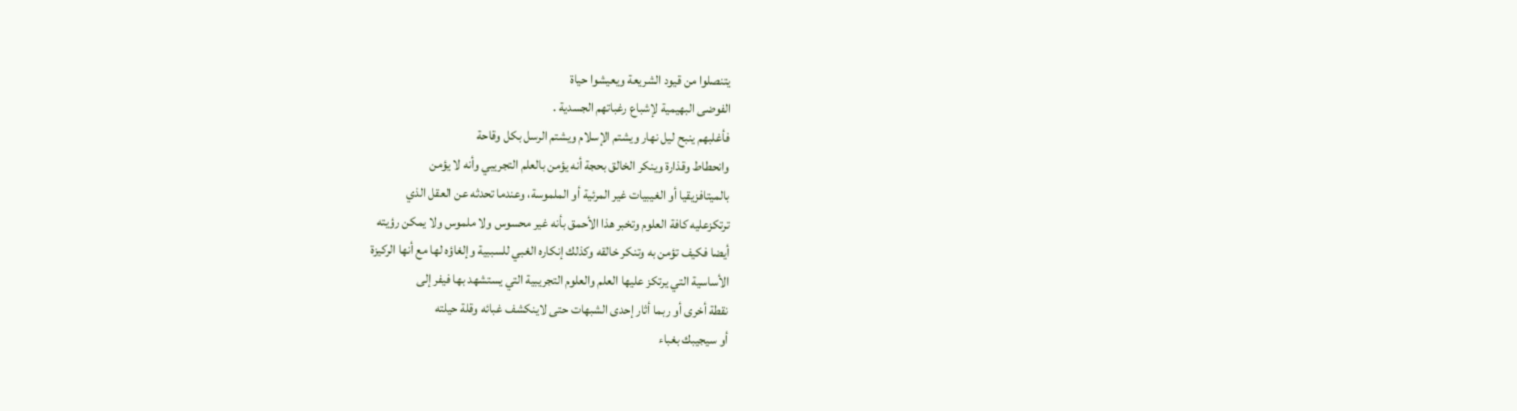يتنصلوا من قيود الشريعة ويعيشوا حياة
الفوضى البهيمية لإشباع رغباتهم الجسدية .
فأغلبهم ينبح ليل نهار ويشتم الإسلام ويشتم الرسل بكل وقاحة
وانحطاط وقذارة وينكر الخالق بحجة أنه يؤمن بالعلم التجريبي وأنه لا يؤمن
بالميتافزيقيا أو الغيبيات غير المرئية أو الملموسة، وعندما تحدثه عن العقل الذي
ترتكزعليه كافة العلوم وتخبر هذا الأحمق بأنه غير محسوس ولا ملموس ولا يمكن رؤيته
أيضا فكيف تؤمن به وتنكر خالقه وكذلك إنكاره الغبي للسببية وإلغاؤه لها مع أنها الركيزة
الأساسية التي يرتكز عليها العلم والعلوم التجريبية التي يستشهد بها فيفر إلى
نقطة أخرى أو ربما أثار إحدى الشبهات حتى لاينكشف غبائه وقلة حيلته
أو سيجيبك بغباء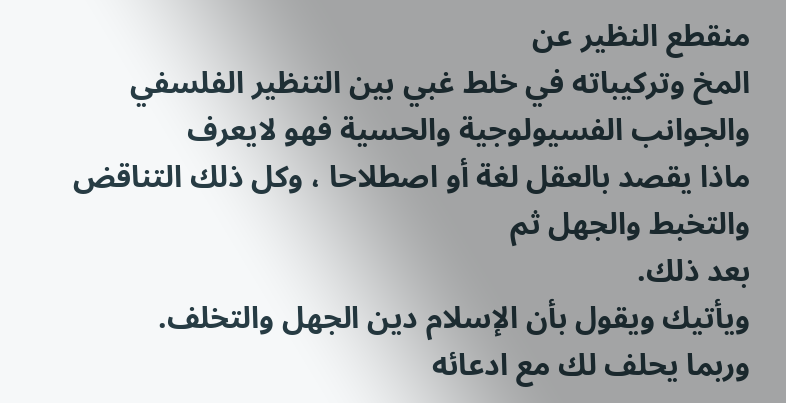منقطع النظير عن
المخ وتركيباته في خلط غبي بين التنظير الفلسفي والجوانب الفسيولوجية والحسية فهو لايعرف
ماذا يقصد بالعقل لغة أو اصطلاحا ، وكل ذلك التناقض والتخبط والجهل ثم
بعد ذلك.
ويأتيك ويقول بأن الإسلام دين الجهل والتخلف.
وربما يحلف لك مع ادعائه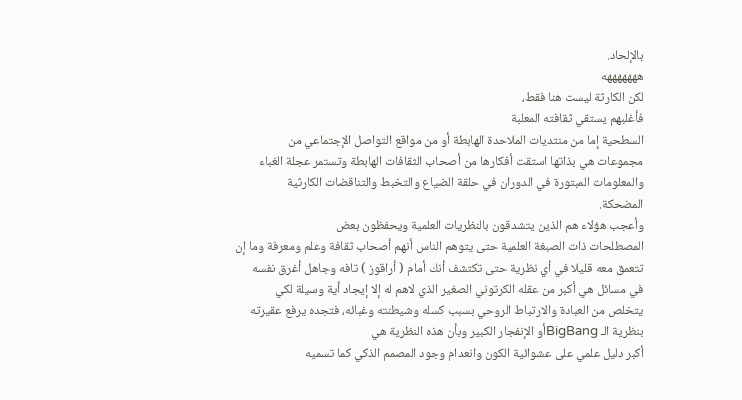بالإلحاد.
هههههههه
لكن الكارثة ليست هنا فقط،
فأغلبهم يستقي ثقافته المعلبة
السطحية إما من منتديات الملاحدة الهابطة أو من مواقع التواصل الإجتماعي من
مجموعات هي بذاتها استقت أفكارها من أصحاب الثقافات الهابطة وتستمر عجلة الغباء
والمعلومات المبتورة في الدوران في حلقة الضياع والتخبط والتناقضات الكارثية
المضحكة.
وأعجب هؤلاء هم الذين يتشدقون بالنظريات العلمية ويحفظون بعض
المصطلحات ذات الصبغة العلمية حتى يتوهم الناس أنهم أصحاب ثقافة وعلم ومعرفة وما إن
تتعمق معه قليلا في أي نظرية حتى تكتشف أنك أمام ( أراقوز ) تافه وجاهل أغرق نفسه
في مسائل هي أكبر من عقله الكرتوني الصغير الذي لاهم له إلا إيجاد أية وسيلة لكي
يتخلص من العبادة والارتباط الروحي بسبب كسله وشيطنته وغبائه، فتجده يرفع عقيرته
بنظرية الـ BigBangأو الإنفجار الكبير وبأن هذه النظرية هي
أكبر دليل علمي على عشوائية الكون وانعدام وجود المصمم الذكي كما تسميه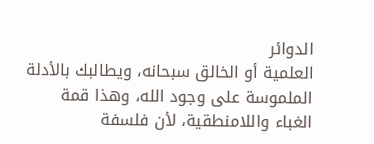الدوائر
العلمية أو الخالق سبحانه، ويطالبك بالأدلة الملموسة على وجود الله، وهذا قمة
الغباء واللامنطقية، لأن فلسفة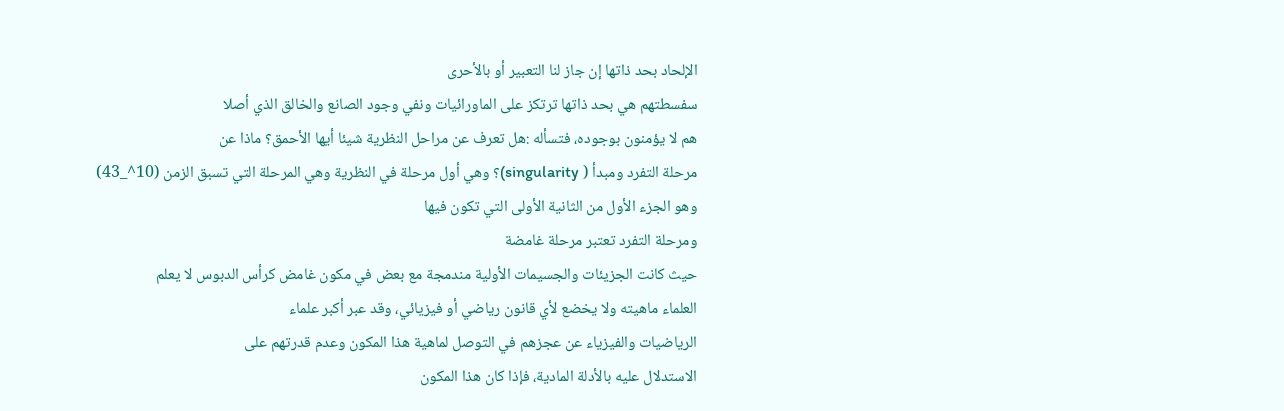الإلحاد بحد ذاتها إن جاز لنا التعبير أو بالأحرى
سفسطتهم هي بحد ذاتها ترتكز على الماورائيات ونفي وجود الصانع والخالق الذي أصلا
هم لا يؤمنون بوجوده، فتسأله :هل تعرف عن مراحل النظرية شيئا أيها الأحمق؟ ماذا عن
مرحلة التفرد ومبدأ ( singularity)؟ وهي أول مرحلة في النظرية وهي المرحلة التي تسبق الزمن (10^_43)
وهو الجزء الأول من الثانية الأولى التي تكون فيها
ومرحلة التفرد تعتبر مرحلة غامضة
حيث كانت الجزيئات والجسيمات الأولية مندمجة مع بعض في مكون غامض كرأس الدبوس لا يعلم
العلماء ماهيته ولا يخضع لأي قانون رياضي أو فيزيائي، وقد عبر أكبر علماء
الرياضيات والفيزياء عن عجزهم في التوصل لماهية هذا المكون وعدم قدرتهم على
الاستدلال عليه بالأدلة المادية، فإذا كان هذا المكون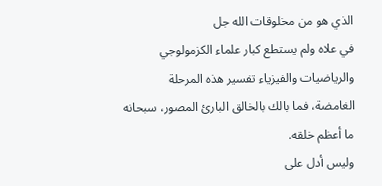الذي هو من مخلوقات الله جل
في علاه ولم يستطع كبار علماء الكزمولوجي والرياضيات والفيزياء تفسير هذه المرحلة
الغامضة، فما بالك بالخالق البارئ المصور، سبحانه ما أعظم خلقه.
وليس أدل على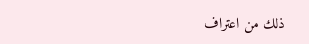ذلك من اعتراف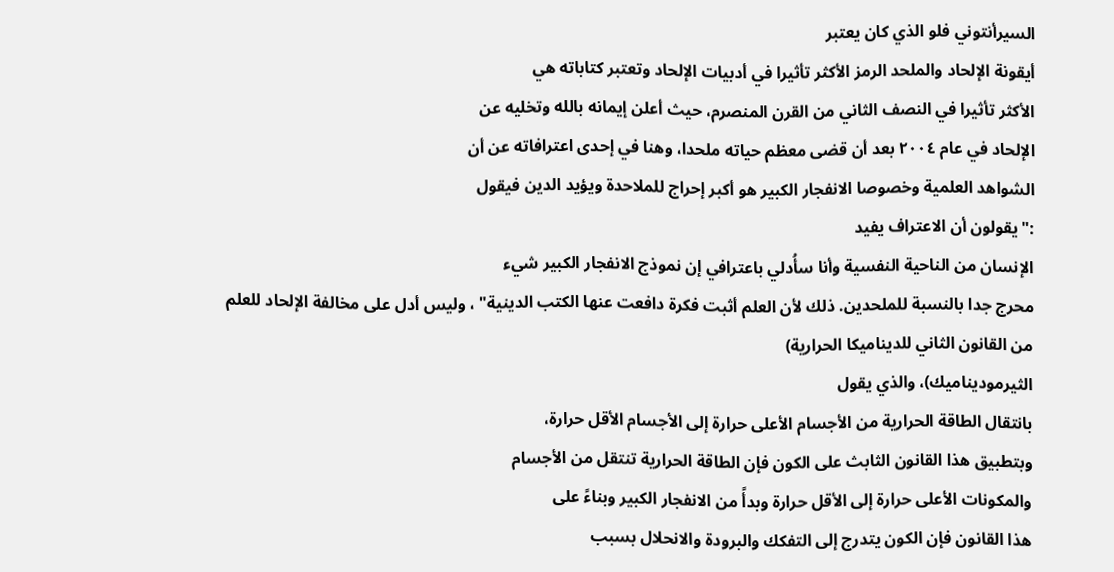السيرأنتوني فلو الذي كان يعتبر
أيقونة الإلحاد والملحد الرمز الأكثر تأثيرا في أدبيات الإلحاد وتعتبر كتاباته هي
الأكثر تأثيرا في النصف الثاني من القرن المنصرم، حيث أعلن إيمانه بالله وتخليه عن
الإلحاد في عام ٢٠٠٤ بعد أن قضى معظم حياته ملحدا، وهنا في إحدى اعترافاته عن أن
الشواهد العلمية وخصوصا الانفجار الكبير هو أكبر إحراج للملاحدة ويؤيد الدين فيقول
:"يقولون أن الاعتراف يفيد
الإنسان من الناحية النفسية وأنا سأُدلي باعترافي إن نموذج الانفجار الكبير شيء
محرج جدا بالنسبة للملحدين. ذلك لأن العلم أثبت فكرة دافعت عنها الكتب الدينية" ، وليس أدل على مخالفة الإلحاد للعلم من القانون الثاني للديناميكا الحرارية)
الثيرموديناميك)، والذي يقول
بانتقال الطاقة الحرارية من الأجسام الأعلى حرارة إلى الأجسام الأقل حرارة،
وبتطبيق هذا القانون الثابث على الكون فإن الطاقة الحرارية تنتقل من الأجسام
والمكونات الأعلى حرارة إلى الأقل حرارة وبدأً من الانفجار الكبير وبناءً على
هذا القانون فإن الكون يتدرج إلى التفكك والبرودة والانحلال بسبب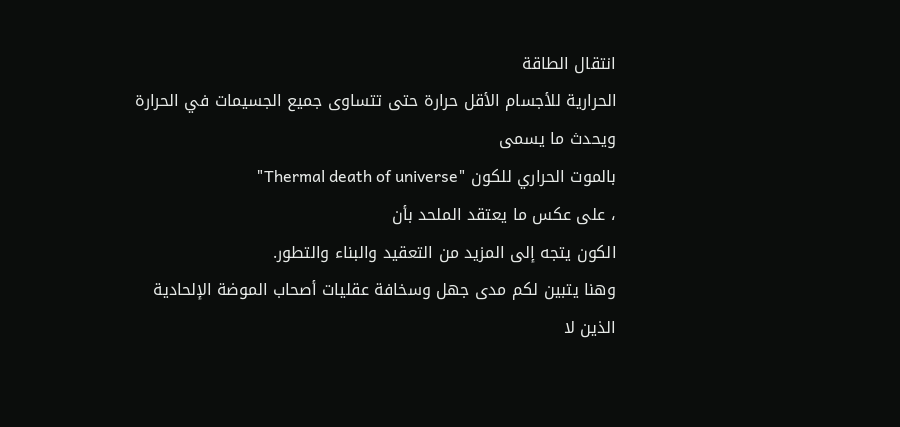انتقال الطاقة
الحرارية للأجسام الأقل حرارة حتى تتساوى جميع الجسيمات في الحرارة ويحدث ما يسمى
بالموت الحراري للكون "Thermal death of universe"
، على عكس ما يعتقد الملحد بأن
الكون يتجه إلى المزيد من التعقيد والبناء والتطور.
وهنا يتبين لكم مدى جهل وسخافة عقليات أصحاب الموضة الإلحادية
الذين لا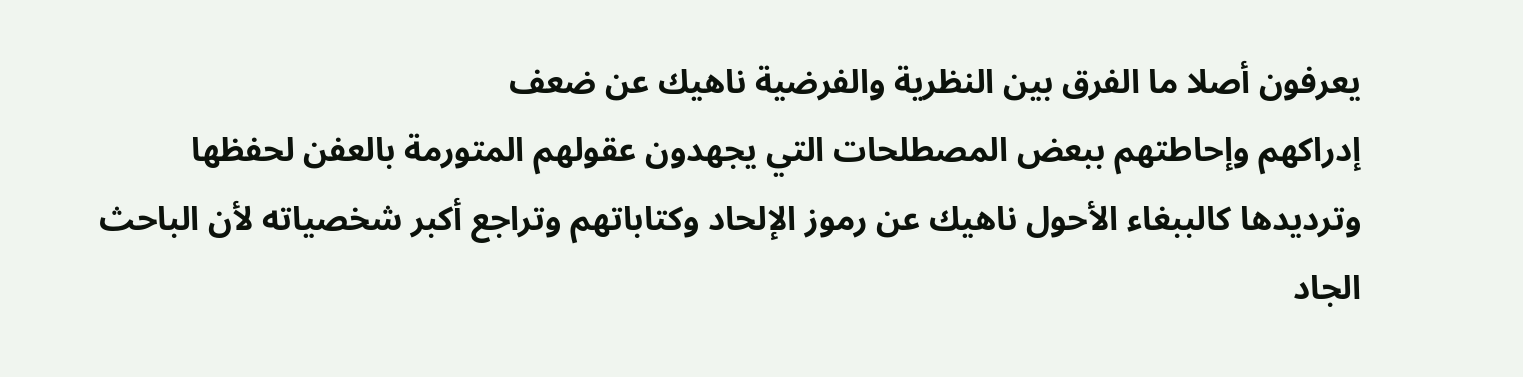يعرفون أصلا ما الفرق بين النظرية والفرضية ناهيك عن ضعف
إدراكهم وإحاطتهم ببعض المصطلحات التي يجهدون عقولهم المتورمة بالعفن لحفظها
وترديدها كالببغاء الأحول ناهيك عن رموز الإلحاد وكتاباتهم وتراجع أكبر شخصياته لأن الباحث
الجاد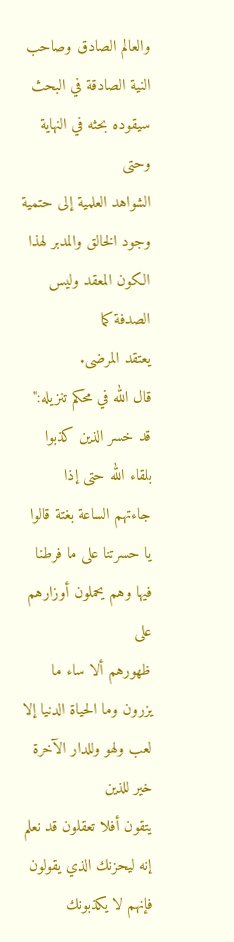والعالم الصادق وصاحب النية الصادقة في البحث
سيقوده بحثه في النهاية وحتى
الشواهد العلمية إلى حتمية وجود الخالق والمدبر لهذا الكون المعقد وليس الصدفة كما
يعتقد المرضى.
قال الله في محكم تنزيله:" قد خسر الذين كذبوا بلقاء الله حتى إذا
جاءتهم الساعة بغتة قالوا يا حسرتنا على ما فرطنا فيها وهم يحملون أوزارهم على
ظهورهم ألا ساء ما يزرون وما الحياة الدنيا إلا لعب ولهو وللدار الآخرة خير للذين
يتقون أفلا تعقلون قد نعلم إنه ليحزنك الذي يقولون فإنهم لا يكذبونك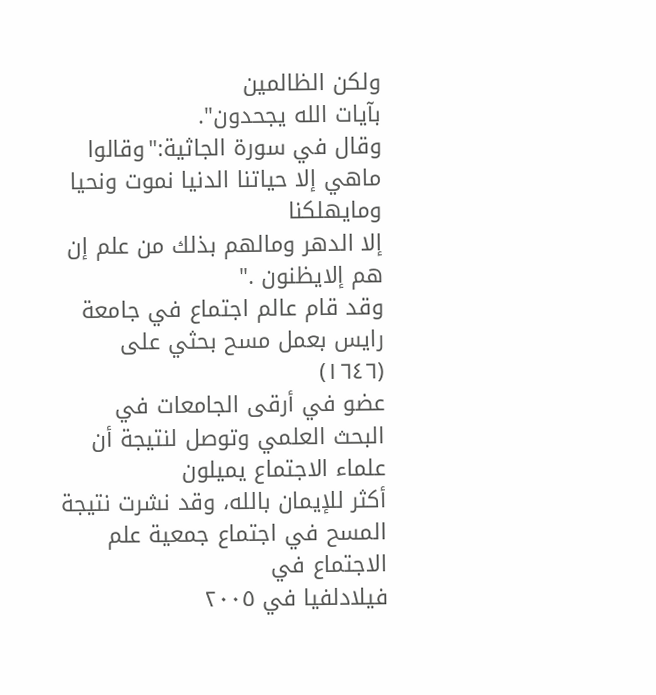ولكن الظالمين
بآيات الله يجحدون".
وقال في سورة الجاثية:"وقالوا ماهي إلا حياتنا الدنيا نموت ونحيا ومايهلكنا
إلا الدهر ومالهم بذلك من علم إن هم إلايظنون ."
وقد قام عالم اجتماع في جامعة رايس بعمل مسح بحثي على (١٦٤٦)
عضو في أرقى الجامعات في البحث العلمي وتوصل لنتيجة أن علماء الاجتماع يميلون
أكثر للإيمان بالله، وقد نشرت نتيجة المسح في اجتماع جمعية علم الاجتماع في
فيلادلفيا في ٢٠٠٥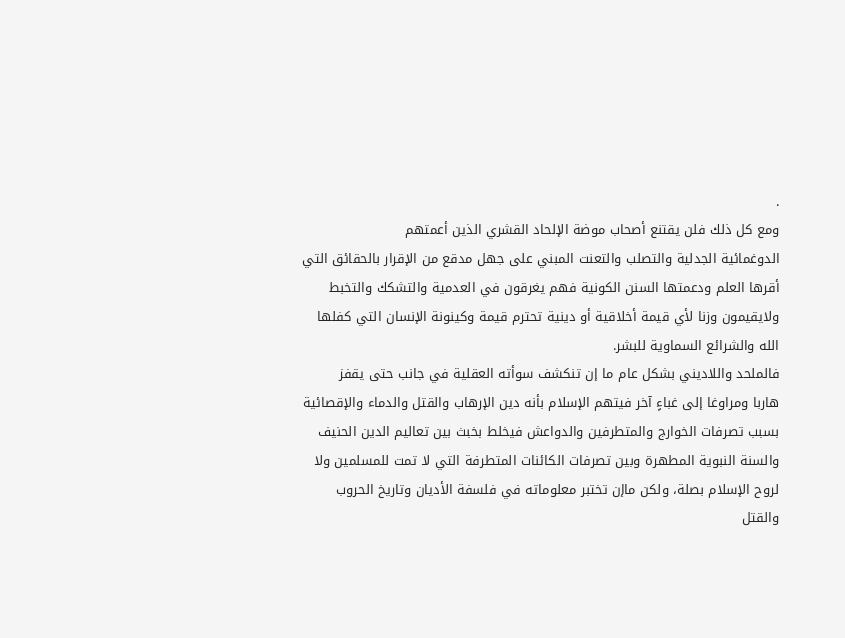.
ومع كل ذلك فلن يقتنع أصحاب موضة الإلحاد القشري الذين أعمتهم
الدوغمائية الجدلية والتصلب والتعنت المبني على جهل مدقع من الإقرار بالحقائق التي
أقرها العلم ودعمتها السنن الكونية فهم يغرقون في العدمية والتشكك والتخبط
ولايقيمون وزنا لأي قيمة أخلاقية أو دينية تحترم قيمة وكينونة الإنسان التي كفلها
الله والشرائع السماوية للبشر.
فالملحد واللاديني بشكل عام ما إن تنكشف سوأته العقلية في جانب حتى يقفز
هاربا ومراوغا إلى غباءٍ آخر فيتهم الإسلام بأنه دين الإرهاب والقتل والدماء والإقصائية
بسبب تصرفات الخوارج والمتطرفين والدواعش فيخلط بخبث بين تعاليم الدين الحنيف
والسنة النبوية المطهرة وبين تصرفات الكائنات المتطرفة التي لا تمت للمسلمين ولا
لروح الإسلام بصلة، ولكن ماإن تختبر معلوماته في فلسفة الأديان وتاريخ الحروب والقتل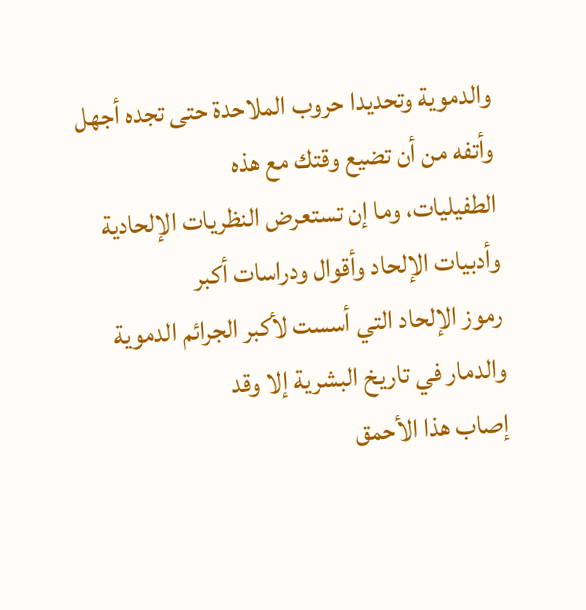والدموية وتحديدا حروب الملاحدة حتى تجده أجهل وأتفه من أن تضيع وقتك مع هذه
الطفيليات، وما إن تستعرض النظريات الإلحادية وأدبيات الإلحاد وأقوال ودراسات أكبر
رموز الإلحاد التي أسست لأكبر الجرائم الدموية والدمار في تاريخ البشرية إلا وقد
إصاب هذا الأحمق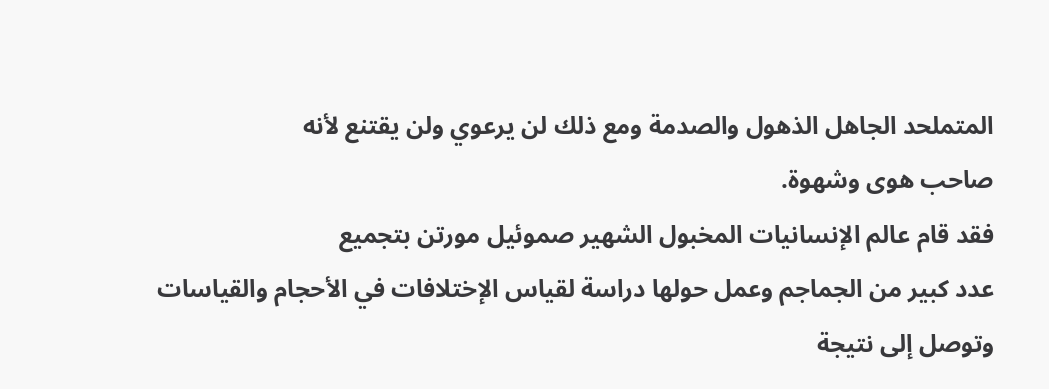المتملحد الجاهل الذهول والصدمة ومع ذلك لن يرعوي ولن يقتنع لأنه
صاحب هوى وشهوة.
فقد قام عالم الإنسانيات المخبول الشهير صموئيل مورتن بتجميع
عدد كبير من الجماجم وعمل حولها دراسة لقياس الإختلافات في الأحجام والقياسات
وتوصل إلى نتيجة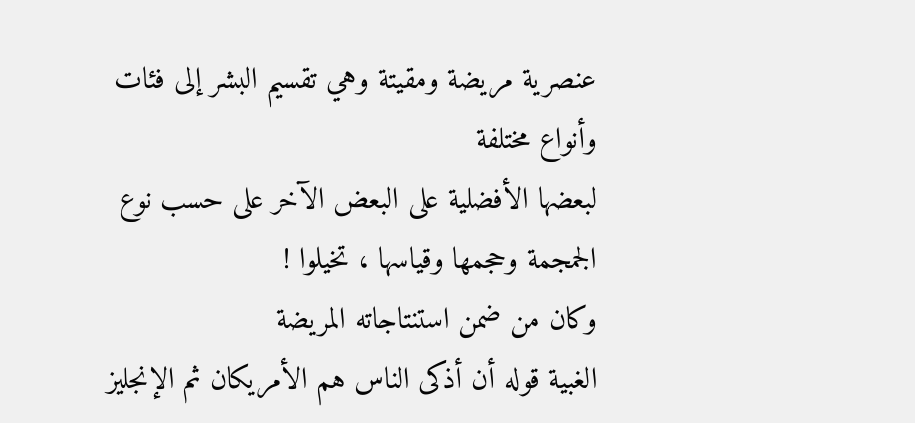عنصرية مريضة ومقيتة وهي تقسيم البشر إلى فئات وأنواع مختلفة
لبعضها الأفضلية على البعض الآخر على حسب نوع الجمجمة وحجمها وقياسها ، تخيلوا !
وكان من ضمن استنتاجاته المريضة
الغبية قوله أن أذكى الناس هم الأمريكان ثم الإنجليز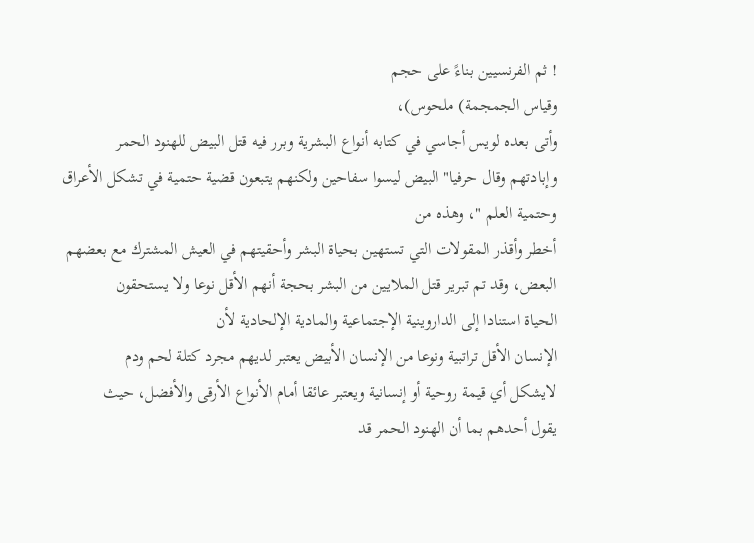! ثم الفرنسيين بناءً على حجم
وقياس الجمجمة) ملحوس)،
وأتى بعده لويس أجاسي في كتابه أنواع البشرية وبرر فيه قتل البيض للهنود الحمر
وإبادتهم وقال حرفيا" البيض ليسوا سفاحين ولكنهم يتبعون قضية حتمية في تشكل الأعراق
وحتمية العلم "، وهذه من
أخطر وأقذر المقولات التي تستهين بحياة البشر وأحقيتهم في العيش المشترك مع بعضهم
البعض، وقد تم تبرير قتل الملايين من البشر بحجة أنهم الأقل نوعا ولا يستحقون
الحياة استنادا إلى الداروينية الإجتماعية والمادية الإلحادية لأن
الإنسان الأقل تراتبية ونوعا من الإنسان الأبيض يعتبر لديهم مجرد كتلة لحم ودم
لايشكل أي قيمة روحية أو إنسانية ويعتبر عائقا أمام الأنواع الأرقى والأفضل، حيث
يقول أحدهم بما أن الهنود الحمر قد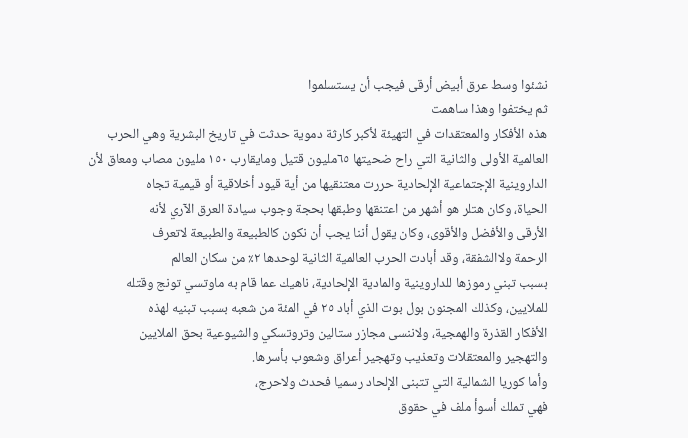نشئوا وسط عرق أبيض أرقى فيجب أن يستسلموا
ثم يختفوا وهذا ساهمت
هذه الأفكار والمعتقدات في التهيئة لأكبر كارثة دموية حدثت في تاريخ البشرية وهي الحرب
العالمية الأولى والثانية التي راح ضحيتها ٦٥مليون قتيل ومايقارب ١٥٠ مليون مصاب ومعاق لأن
الداروينية الإجتماعية الإلحادية حررت معتنقيها من أية قيود أخلاقية أو قيمية تجاه
الحياة، وكان هتلر هو أشهر من اعتنقها وطبقها بحجة وجوب سيادة العرق الآري لأنه
الأرقى والأفضل والأقوى، وكان يقول أننا يجب أن نكون كالطبيعة والطبيعة لاتعرف
الرحمة ولاالشفقة، وقد أبادت الحرب العالمية الثانية لوحدها ٢٪ من سكان العالم
بسبب تبني رموزها للداروينية والمادية الإلحادية، ناهيك عما قام به ماوتسي تونج وقتله
للملايين، وكذلك المجنون بول بوت الذي أباد ٢٥ في المئة من شعبه بسبب تبنيه لهذه
الأفكار القذرة والهمجية، ولاننسى مجازر ستالين وتروتسكي والشيوعية بحق الملايين
والتهجير والمعتقلات وتعذيب وتهجير أعراق وشعوب بأسرها.
وأما كوريا الشمالية التي تتبنى الإلحاد رسميا فحدث ولاحرج،
فهي تملك أسوأ ملف في حقوق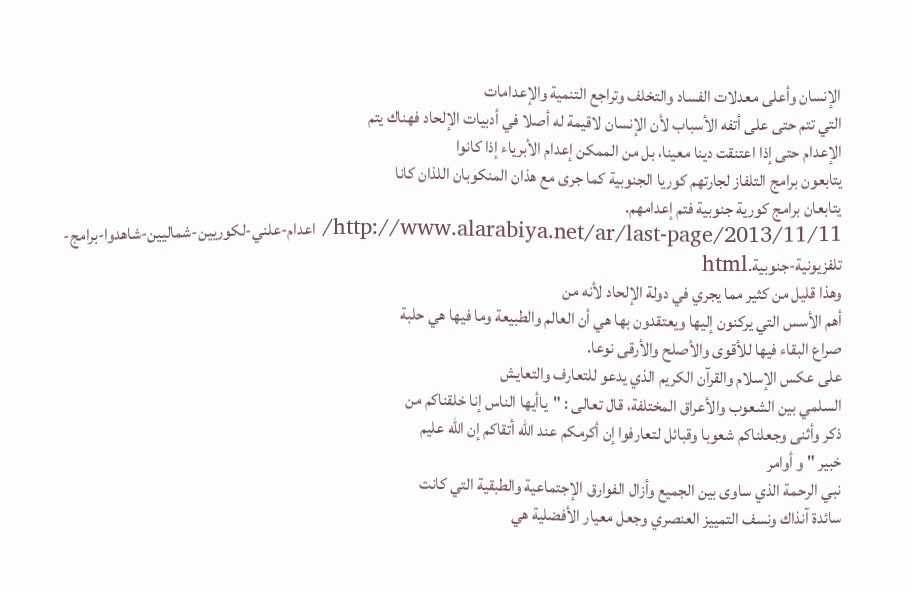الإنسان وأعلى معدلات الفساد والتخلف وتراجع التنمية والإعدامات
التي تتم حتى على أتفه الأسباب لأن الإنسان لاقيمة له أصلا في أدبيات الإلحاد فهناك يتم
الإعدام حتى إذا اعتنقت دينا معينا، بل من الممكن إعدام الأبرياء إذا كانوا
يتابعون برامج التلفاز لجارتهم كوريا الجنوبية كما جرى مع هذان المنكوبان اللذان كانا
يتابعان برامج كورية جنوبية فتم إعدامهم.
http://www.alarabiya.net/ar/last-page/2013/11/11/ اعدام-علني-لكوريين-شماليين-شاهدوا-برامج-تلفزيونية-جنوبية.html
وهذا قليل من كثير مما يجري في دولة الإلحاد لأنه من
أهم الأسس التي يركنون إليها ويعتقدون بها هي أن العالم والطبيعة وما فيها هي حلبة
صراع البقاء فيها للأقوى والأصلح والأرقى نوعا.
على عكس الإسلام والقرآن الكريم الذي يدعو للتعارف والتعايش
السلمي بين الشعوب والأعراق المختلفة، قال تعالى : "ياأيها الناس إنا خلقناكم من
ذكر وأثنى وجعلناكم شعوبا وقبائل لتعارفوا إن أكرمكم عند الله أتقاكم إن الله عليم
خبير " و أوامر
نبي الرحمة الذي ساوى بين الجميع وأزال الفوارق الإجتماعية والطبقية التي كانت
سائدة آنذاك ونسف التمييز العنصري وجعل معيار الأفضلية هي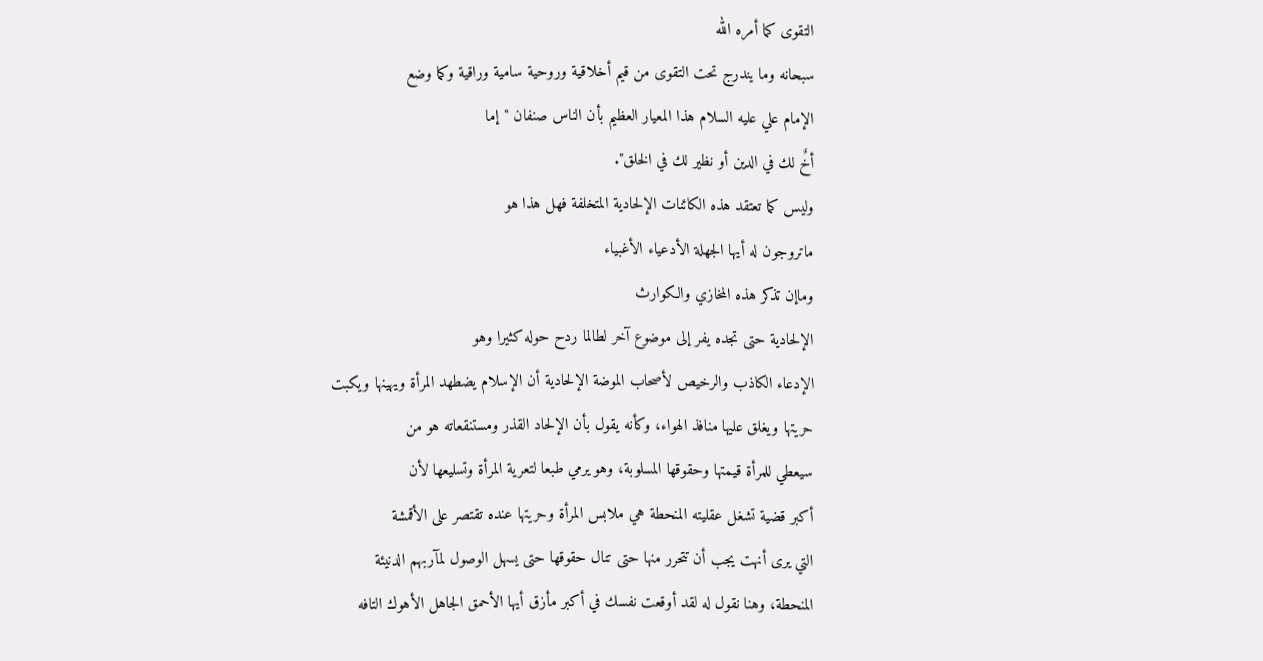التقوى كما أمره الله
سبحانه وما يندرج تحت التقوى من قيم أخلاقية وروحية سامية وراقية وكما وضع
الإمام علي عليه السلام هذا المعيار العظيم بأن الناس صنفان "إما
أخٌ لك في الدين أو نظير لك في الخلق".
وليس كما تعتقد هذه الكائنات الإلحادية المتخلفة فهل هذا هو
ماتروجون له أيها الجهلة الأدعياء الأغبياء
وماإن تذكر هذه المخازي والكوارث
الإلحادية حتى تجده يفر إلى موضوع آخر لطالما ردح حوله كثيرا وهو
الإدعاء الكاذب والرخيص لأصحاب الموضة الإلحادية أن الإسلام يضطهد المرأة ويهينها ويكبت
حريتها ويغلق عليها منافذ الهواء، وكأنه يقول بأن الإلحاد القذر ومستنقعاته هو من
سيعطي للمرأة قيمتها وحقوقها المسلوبة، وهو يرمي طبعا لتعرية المرأة وتسليعها لأن
أكبر قضية تشغل عقليته المنحطة هي ملابس المرأة وحريتها عنده تقتصر على الأقمشة
التي يرى أنهت يجب أن تتحرر منها حتى تنال حقوقها حتى يسهل الوصول لمآربهم الدنيئة
المنحطة، وهنا نقول له لقد أوقعت نفسك في أكبر مأزق أيها الأحمق الجاهل الأهوك التافه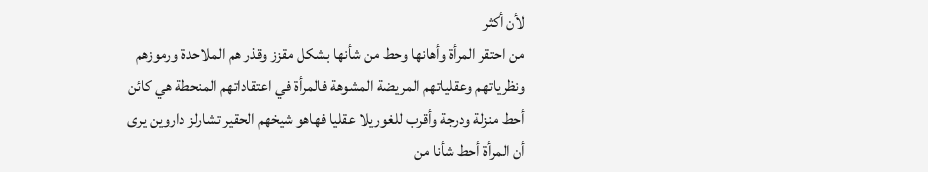لأن أكثر
من احتقر المرأة وأهانها وحط من شأنها بشكل مقزز وقذر هم الملاحدة ورموزهم
ونظرياتهم وعقلياتهم المريضة المشوهة فالمرأة في اعتقاداتهم المنحطة هي كائن
أحط منزلة ودرجة وأقرب للغوريلا عقليا فهاهو شيخهم الحقير تشارلز داروين يرى
أن المرأة أحط شأنا من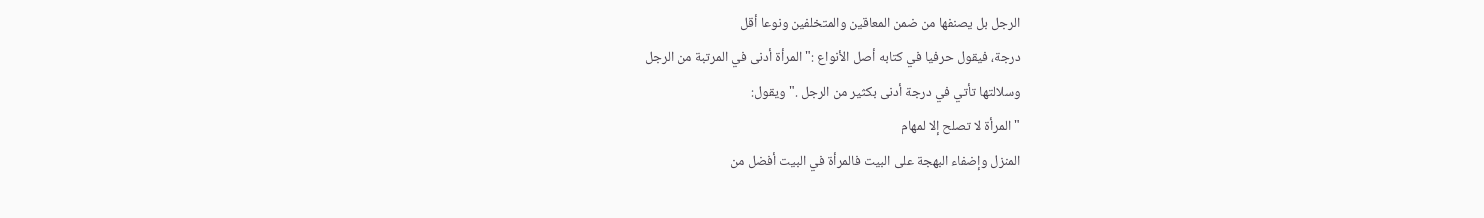الرجل بل يصنفها من ضمن المعاقين والمتخلفين ونوعا أقل
درجة، فيقول حرفيا في كتابه أصل الأنواع :"المرأة أدنى في المرتبة من الرجل
وسلالتها تأتي في درجة أدنى بكثير من الرجل ."ويقول:
"المرأة لا تصلح إلا لمهام
المنزل وإضفاء البهجة على البيت فالمرأة في البيت أفضل من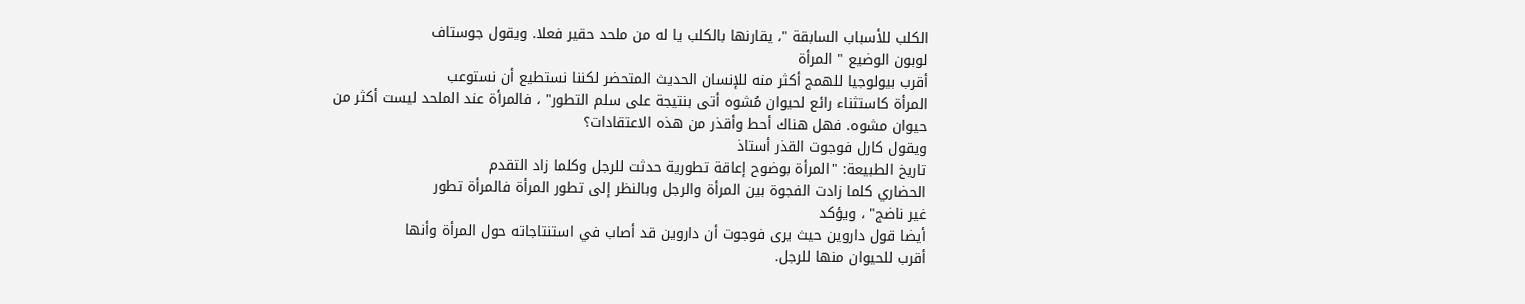الكلب للأسباب السابقة "، يقارنها بالكلب يا له من ملحد حقير فعلا. ويقول جوستاف
لوبون الوضيع " المرأة
أقرب بيولوجيا للهمج أكثر منه للإنسان الحديث المتحضر لكننا نستطيع أن نستوعب
المرأة كاستثناء رائع لحيوان مُشوه أتى بنتيجة على سلم التطور" ، فالمرأة عند الملحد ليست أكثر من
حيوان مشوه. فهل هناك أحط وأقذر من هذه الاعتقادات؟
ويقول كارل فوجوت القذر أستاذ
تاريخ الطبيعة: "المرأة بوضوح إعاقة تطورية حدثت للرجل وكلما زاد التقدم
الحضاري كلما زادت الفجوة بين المرأة والرجل وبالنظر إلى تطور المرأة فالمرأة تطور
غير ناضج" ، ويؤكد
أيضا قول داروين حيث يرى فوجوت أن داروين قد أصاب في استنتاجاته حول المرأة وأنها
أقرب للحيوان منها للرجل.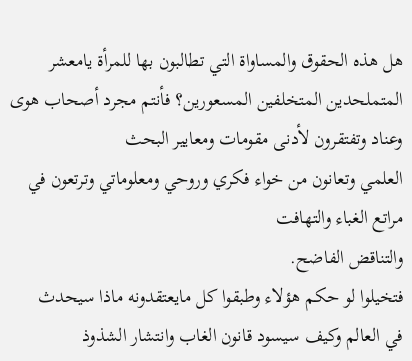هل هذه الحقوق والمساواة التي تطالبون بها للمرأة يامعشر
المتملحدين المتخلفين المسعورين؟ فأنتم مجرد أصحاب هوى وعناد وتفتقرون لأدنى مقومات ومعايير البحث
العلمي وتعانون من خواء فكري وروحي ومعلوماتي وترتعون في مراتع الغباء والتهافت
والتناقض الفاضح.
فتخيلوا لو حكم هؤلاء وطبقوا كل مايعتقدونه ماذا سيحدث
في العالم وكيف سيسود قانون الغاب وانتشار الشذوذ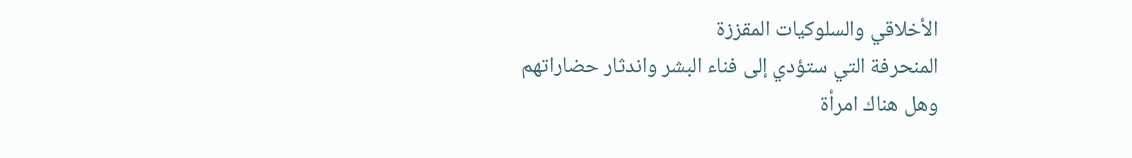الأخلاقي والسلوكيات المقززة
المنحرفة التي ستؤدي إلى فناء البشر واندثار حضاراتهم
وهل هناك امرأة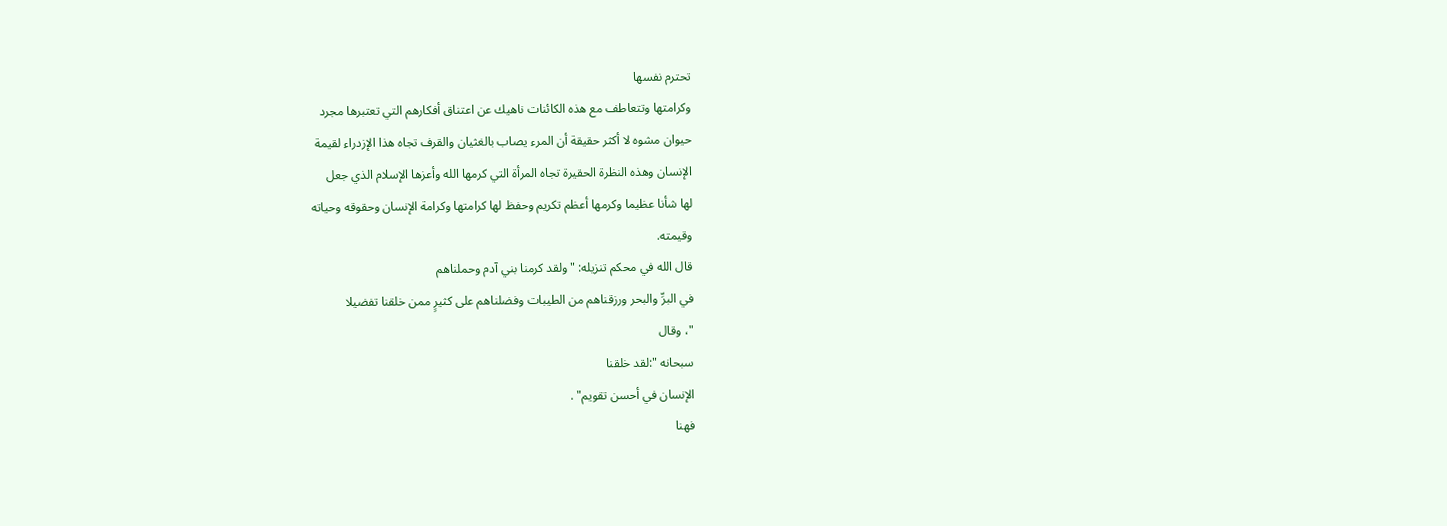تحترم نفسها
وكرامتها وتتعاطف مع هذه الكائنات ناهيك عن اعتناق أفكارهم التي تعتبرها مجرد
حيوان مشوه لا أكثر حقيقة أن المرء يصاب بالغثيان والقرف تجاه هذا الإزدراء لقيمة
الإنسان وهذه النظرة الحقيرة تجاه المرأة التي كرمها الله وأعزها الإسلام الذي جعل
لها شأنا عظيما وكرمها أعظم تكريم وحفظ لها كرامتها وكرامة الإنسان وحقوقه وحياته
وقيمته.
قال الله في محكم تنزيله: "ولقد كرمنا بني آدم وحملناهم
في البرِّ والبحر ورزقناهم من الطيبات وفضلناهم على كثيرٍ ممن خلقنا تفضيلا
"، وقال
سبحانه ":لقد خلقنا
الإنسان في أحسن تقويم" .
فهنا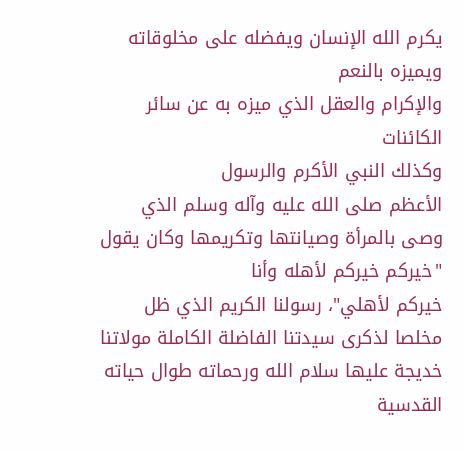يكرم الله الإنسان ويفضله على مخلوقاته ويميزه بالنعم
والإكرام والعقل الذي ميزه به عن سائر الكائنات
وكذلك النبي الأكرم والرسول
الأعظم صلى الله عليه وآله وسلم الذي وصى بالمرأة وصيانتها وتكريمها وكان يقول "خيركم خيركم لأهله وأنا
خيركم لأهلي"، رسولنا الكريم الذي ظل مخلصا لذكرى سيدتنا الفاضلة الكاملة مولاتنا
خديجة عليها سلام الله ورحماته طوال حياته القدسية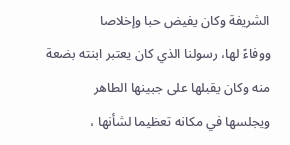الشريفة وكان يفيض حبا وإخلاصا
ووفاءً لها، رسولنا الذي كان يعتبر ابنته بضعة منه وكان يقبلها على جبينها الطاهر
ويجلسها في مكانه تعظيما لشأنها ،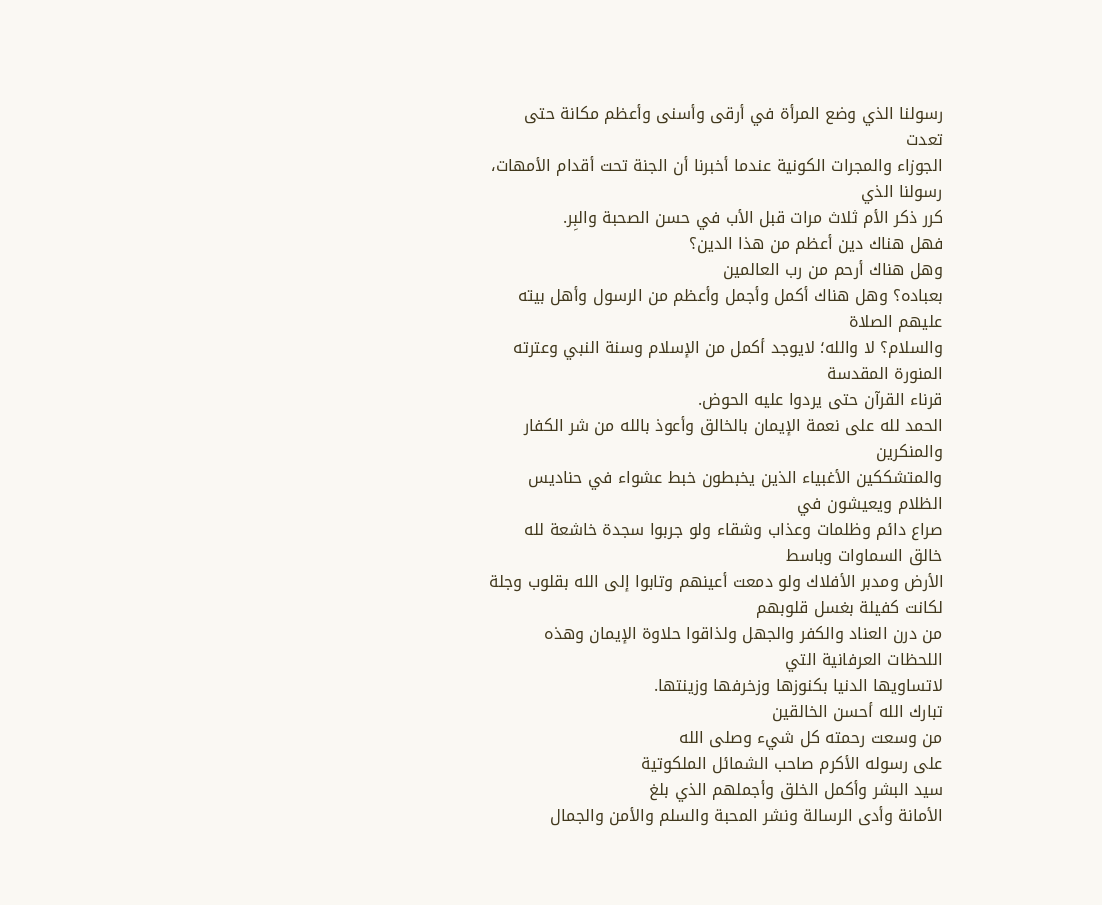رسولنا الذي وضع المرأة في أرقى وأسنى وأعظم مكانة حتى تعدت
الجوزاء والمجرات الكونية عندما أخبرنا أن الجنة تحت أقدام الأمهات، رسولنا الذي
كرر ذكر الأم ثلاث مرات قبل الأب في حسن الصحبة والبِر.
فهل هناك دين أعظم من هذا الدين؟
وهل هناك أرحم من رب العالمين
بعباده؟ وهل هناك أكمل وأجمل وأعظم من الرسول وأهل بيته عليهم الصلاة
والسلام؟ لا والله؛ لايوجد أكمل من الإسلام وسنة النبي وعترته المنورة المقدسة
قرناء القرآن حتى يردوا عليه الحوض.
الحمد لله على نعمة الإيمان بالخالق وأعوذ بالله من شر الكفار والمنكرين
والمتشككين الأغبياء الذين يخبطون خبط عشواء في حناديس الظلام ويعيشون في
صراع دائم وظلمات وعذاب وشقاء ولو جربوا سجدة خاشعة لله خالق السماوات وباسط
الأرض ومدبر الأفلاك ولو دمعت أعينهم وتابوا إلى الله بقلوب وجلة لكانت كفيلة بغسل قلوبهم
من درن العناد والكفر والجهل ولذاقوا حلاوة الإيمان وهذه اللحظات العرفانية التي
لاتساويها الدنيا بكنوزها وزخرفها وزينتها.
تبارك الله أحسن الخالقين
من وسعت رحمته كل شيء وصلى الله
على رسوله الأكرم صاحب الشمائل الملكوتية
سيد البشر وأكمل الخلق وأجملهم الذي بلغ
الأمانة وأدى الرسالة ونشر المحبة والسلم والأمن والجمال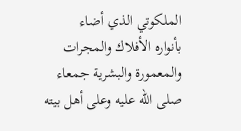الملكوتي الذي أضاء
بأنواره الأفلاك والمجرات والمعمورة والبشرية جمعاء
صلى الله عليه وعلى أهل بيته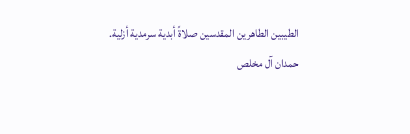الطيبين الطاهرين المقدسين صلاةً أبدية سرمدية أزلية.
حمدان آل مخلص